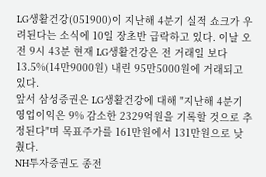LG생활건강(051900)이 지난해 4분기 실적 쇼크가 우려된다는 소식에 10일 장초반 급락하고 있다. 이날 오전 9시 43분 현재 LG생활건강은 전 거래일 보다 13.5%(14만9000원) 내린 95만5000원에 거래되고 있다.
앞서 삼성증권은 LG생활건강에 대해 "지난해 4분기 영업이익은 9% 감소한 2329억원을 기록할 것으로 추정된다"며 목표주가를 161만원에서 131만원으로 낮췄다.
NH투자증권도 종전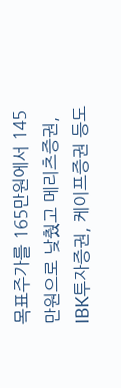목표주가를 165만원에서 145만원으로 낮췄고 메리츠증권, IBK투자증권, 케이프증권 등도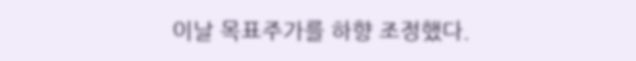이날 목표주가를 하향 조정했다.